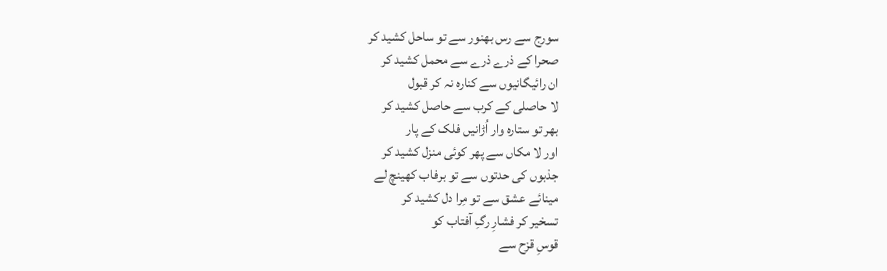سورج سے رس بھنور سے تو ساحل کشید کر
صحرا کے ذرے ذرے سے محمل کشید کر
ان رائیگانیوں سے کنارہ نہ کر قبول
لا حاصلی کے کرب سے حاصل کشید کر
بھر تو ستارہ وار اُڑانیں فلک کے پار
اور لا مکاں سے پھر کوئی منزل کشید کر
جذبوں کی حدتوں سے تو برفاب کھینچ لے
مینائے عشق سے تو مِرا دل کشید کر
تسخیر کر فشارِ رگِ آفتاب کو
قوسِ قزح سے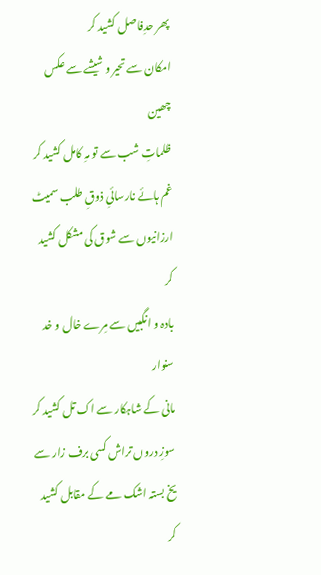پھر حدِفاصل کشید کر
امکان سے تحیر و شیشے سے عکس چھین
ظلماتِ شب سے تو مہِ کامل کشید کر
غم ہائے نارسائیِ ذوقِ طلب سمیٹ
ارزانیوں سے شوق کی مشکل کشید کر
بادہ و انگبیں سے مِرے خال و خد سنوار
مانی کے شاہکار سے اک تل کشید کر
سوزِ دروں تراش کسی برف زار سے
یخ بستہ اشک مے کے مقابل کشید کر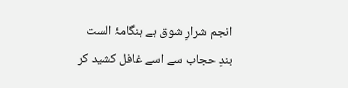انجم شرارِ شوق ہے ہنگامۂ الست
بندِ حجاب سے اسے غافل کشید کر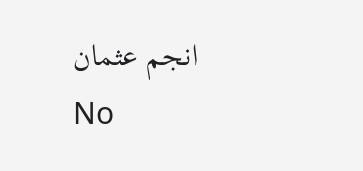انجم عثمان
No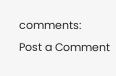comments:
Post a Comment